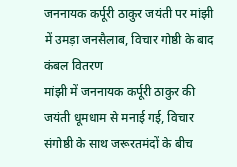जननायक कर्पूरी ठाकुर जयंती पर मांझी में उमड़ा जनसैलाब, विचार गोष्ठी के बाद कंबल वितरण
मांझी में जननायक कर्पूरी ठाकुर की जयंती धूमधाम से मनाई गई, विचार संगोष्ठी के साथ जरूरतमंदों के बीच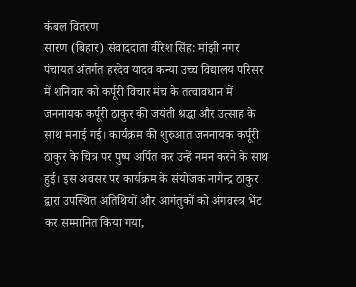कंबल वितरण
सारण (बिहार) संवाददाता वीरेश सिंह: मांझी नगर पंचायत अंतर्गत हरदेव यादव कन्या उच्च विद्यालय परिसर में शनिवार को कर्पूरी विचार मंच के तत्वावधान में जननायक कर्पूरी ठाकुर की जयंती श्रद्धा और उत्साह के साथ मनाई गई। कार्यक्रम की शुरुआत जननायक कर्पूरी ठाकुर के चित्र पर पुष्प अर्पित कर उन्हें नमन करने के साथ हुई। इस अवसर पर कार्यक्रम के संयोजक नागेन्द्र ठाकुर द्वारा उपस्थित अतिथियों और आगंतुकों को अंगवस्त्र भेंट कर सम्मानित किया गया,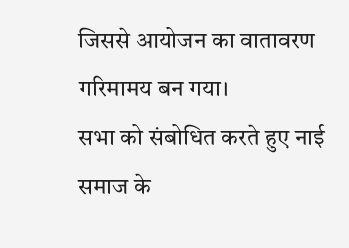जिससे आयोजन का वातावरण गरिमामय बन गया।
सभा को संबोधित करते हुए नाई समाज के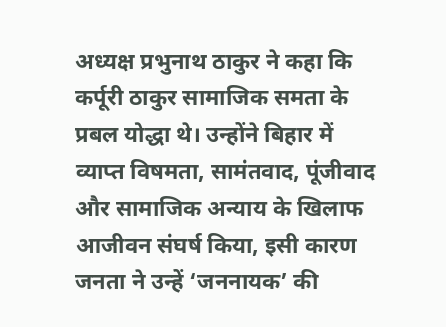अध्यक्ष प्रभुनाथ ठाकुर ने कहा कि कर्पूरी ठाकुर सामाजिक समता के प्रबल योद्धा थे। उन्होंने बिहार में व्याप्त विषमता, सामंतवाद, पूंजीवाद और सामाजिक अन्याय के खिलाफ आजीवन संघर्ष किया, इसी कारण जनता ने उन्हें ‘जननायक’ की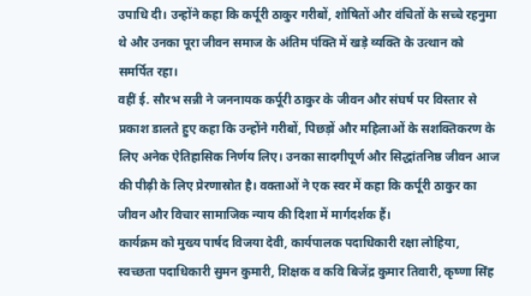उपाधि दी। उन्होंने कहा कि कर्पूरी ठाकुर गरीबों, शोषितों और वंचितों के सच्चे रहनुमा थे और उनका पूरा जीवन समाज के अंतिम पंक्ति में खड़े व्यक्ति के उत्थान को समर्पित रहा।
वहीं ई. सौरभ सन्नी ने जननायक कर्पूरी ठाकुर के जीवन और संघर्ष पर विस्तार से प्रकाश डालते हुए कहा कि उन्होंने गरीबों, पिछड़ों और महिलाओं के सशक्तिकरण के लिए अनेक ऐतिहासिक निर्णय लिए। उनका सादगीपूर्ण और सिद्धांतनिष्ठ जीवन आज की पीढ़ी के लिए प्रेरणास्रोत है। वक्ताओं ने एक स्वर में कहा कि कर्पूरी ठाकुर का जीवन और विचार सामाजिक न्याय की दिशा में मार्गदर्शक हैं।
कार्यक्रम को मुख्य पार्षद विजया देवी, कार्यपालक पदाधिकारी रक्षा लोहिया, स्वच्छता पदाधिकारी सुमन कुमारी, शिक्षक व कवि बिजेंद्र कुमार तिवारी, कृष्णा सिंह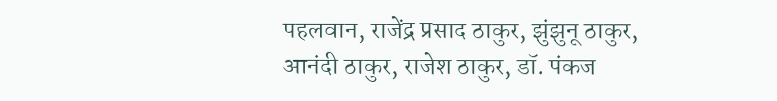पहलवान, राजेंद्र प्रसाद ठाकुर, झुंझुनू ठाकुर, आनंदी ठाकुर, राजेश ठाकुर, डॉ. पंकज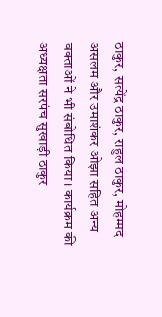ठाकुर, सत्येंद्र ठाकुर, राहुल ठाकुर, मोहम्मद असलम और उमाशंकर ओझा सहित अन्य वक्ताओं ने भी संबोधित किया। कार्यक्रम की अध्यक्षता सरपंच सुखाड़ी ठाकुर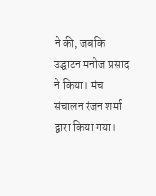ने की, जबकि उद्घाटन मनोज प्रसाद ने किया। मंच संचालन रंजन शर्मा द्वारा किया गया।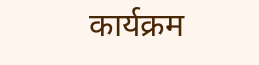कार्यक्रम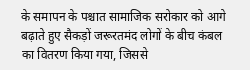के समापन के पश्चात सामाजिक सरोकार को आगे बढ़ाते हुए सैकड़ों जरूरतमंद लोगों के बीच कंबल का वितरण किया गया, जिससे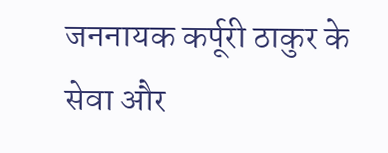जननायक कर्पूरी ठाकुर के सेवा और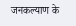जनकल्याण के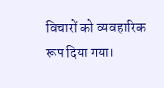विचारों को व्यवहारिक रूप दिया गया।